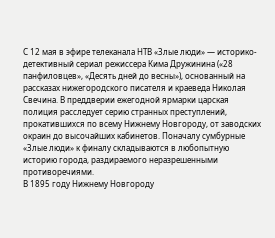С 12 мая в эфире телеканала НТВ «Злые люди» — историко-детективный сериал режиссера Кима Дружинина («28 панфиловцев», «Десять дней до весны»), основанный на рассказах нижегородского писателя и краеведа Николая Свечина. В преддверии ежегодной ярмарки царская полиция расследует серию странных преступлений, прокатившихся по всему Нижнему Новгороду, от заводских окраин до высочайших кабинетов. Поначалу сумбурные «Злые люди» к финалу складываются в любопытную историю города, раздираемого неразрешенными противоречиями.
В 1895 году Нижнему Новгороду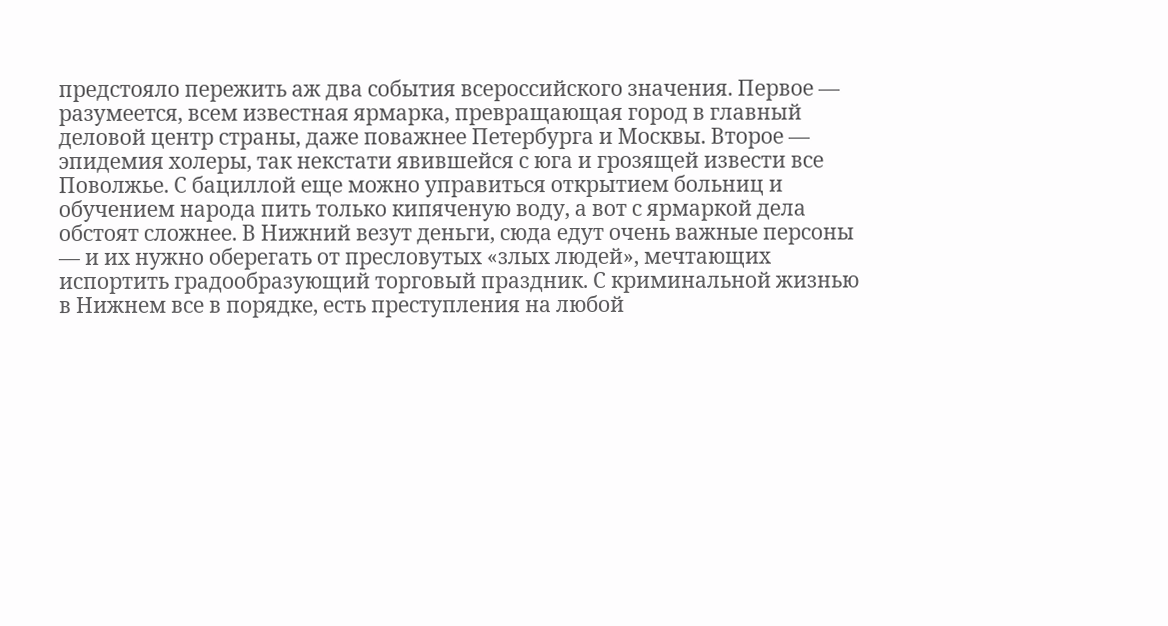предстояло пережить аж два события всероссийского значения. Первое — разумеется, всем известная ярмарка, превращающая город в главный деловой центр страны, даже поважнее Петербурга и Москвы. Второе — эпидемия холеры, так некстати явившейся с юга и грозящей извести все Поволжье. С бациллой еще можно управиться открытием больниц и обучением народа пить только кипяченую воду, а вот с ярмаркой дела обстоят сложнее. В Нижний везут деньги, сюда едут очень важные персоны — и их нужно оберегать от пресловутых «злых людей», мечтающих испортить градообразующий торговый праздник. С криминальной жизнью в Нижнем все в порядке, есть преступления на любой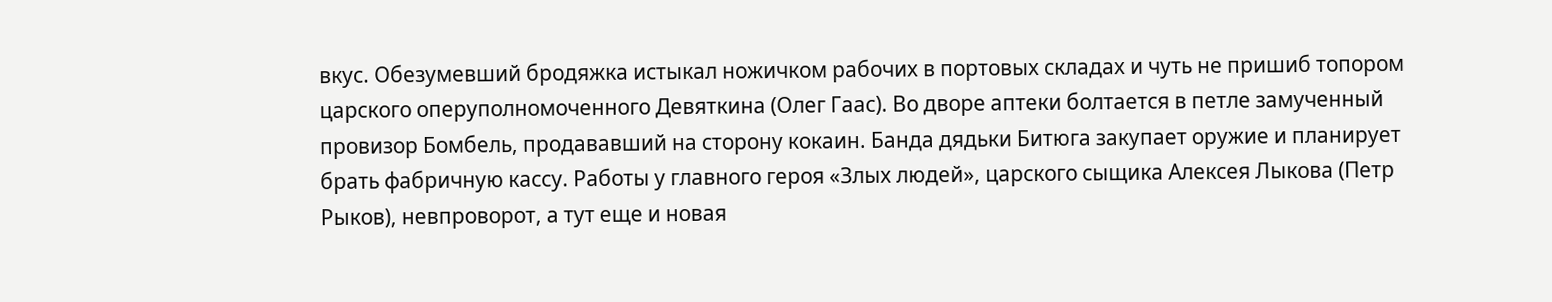вкус. Обезумевший бродяжка истыкал ножичком рабочих в портовых складах и чуть не пришиб топором царского оперуполномоченного Девяткина (Олег Гаас). Во дворе аптеки болтается в петле замученный провизор Бомбель, продававший на сторону кокаин. Банда дядьки Битюга закупает оружие и планирует брать фабричную кассу. Работы у главного героя «Злых людей», царского сыщика Алексея Лыкова (Петр Рыков), невпроворот, а тут еще и новая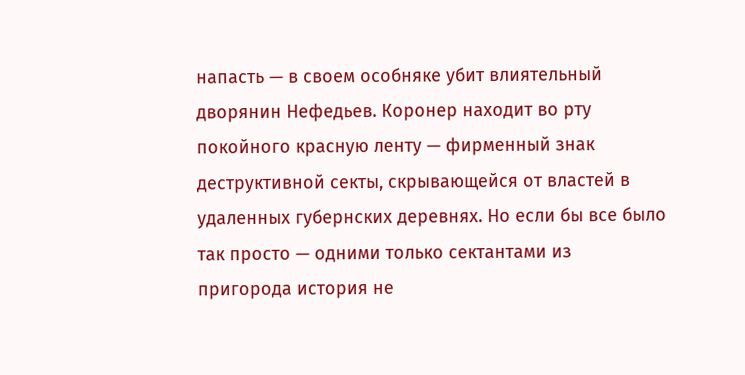напасть — в своем особняке убит влиятельный дворянин Нефедьев. Коронер находит во рту покойного красную ленту — фирменный знак деструктивной секты, скрывающейся от властей в удаленных губернских деревнях. Но если бы все было так просто — одними только сектантами из пригорода история не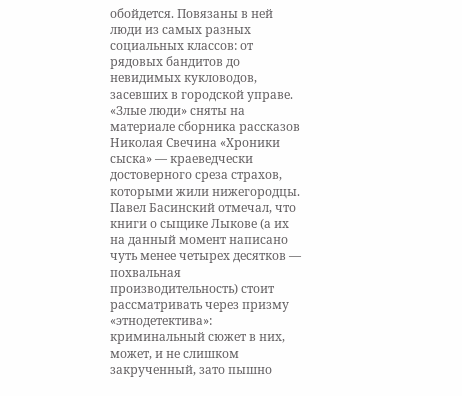обойдется. Повязаны в ней люди из самых разных социальных классов: от рядовых бандитов до невидимых кукловодов, засевших в городской управе.
«Злые люди» сняты на материале сборника рассказов Николая Свечина «Хроники сыска» — краеведчески достоверного среза страхов, которыми жили нижегородцы. Павел Басинский отмечал, что книги о сыщике Лыкове (а их на данный момент написано чуть менее четырех десятков — похвальная производительность) стоит рассматривать через призму «этнодетектива»: криминальный сюжет в них, может, и не слишком закрученный, зато пышно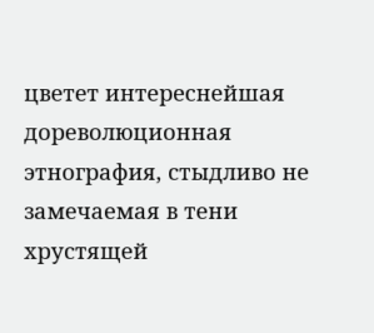цветет интереснейшая дореволюционная этнография, стыдливо не замечаемая в тени хрустящей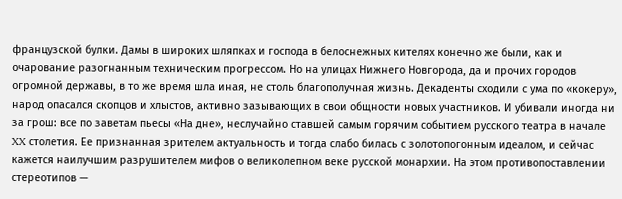французской булки. Дамы в широких шляпках и господа в белоснежных кителях конечно же были, как и очарование разогнанным техническим прогрессом. Но на улицах Нижнего Новгорода, да и прочих городов огромной державы, в то же время шла иная, не столь благополучная жизнь. Декаденты сходили с ума по «кокеру», народ опасался скопцов и хлыстов, активно зазывающих в свои общности новых участников. И убивали иногда ни за грош: все по заветам пьесы «На дне», неслучайно ставшей самым горячим событием русского театра в начале XX столетия. Ее признанная зрителем актуальность и тогда слабо билась с золотопогонным идеалом, и сейчас кажется наилучшим разрушителем мифов о великолепном веке русской монархии. На этом противопоставлении стереотипов —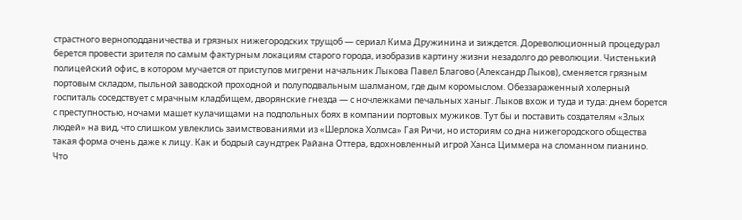страстного верноподданичества и грязных нижегородских трущоб — сериал Кима Дружинина и зиждется. Дореволюционный процедурал берется провести зрителя по самым фактурным локациям старого города, изобразив картину жизни незадолго до революции. Чистенький полицейский офис, в котором мучается от приступов мигрени начальник Лыкова Павел Благово (Александр Лыков), сменяется грязным портовым складом, пыльной заводской проходной и полуподвальным шалманом, где дым коромыслом. Обеззараженный холерный госпиталь соседствует с мрачным кладбищем, дворянские гнезда — с ночлежками печальных ханыг. Лыков вхож и туда и туда: днем борется с преступностью, ночами машет кулачищами на подпольных боях в компании портовых мужиков. Тут бы и поставить создателям «Злых людей» на вид, что слишком увлеклись заимствованиями из «Шерлока Холмса» Гая Ричи, но историям со дна нижегородского общества такая форма очень даже к лицу. Как и бодрый саундтрек Райана Оттера, вдохновленный игрой Ханса Циммера на сломанном пианино.
Что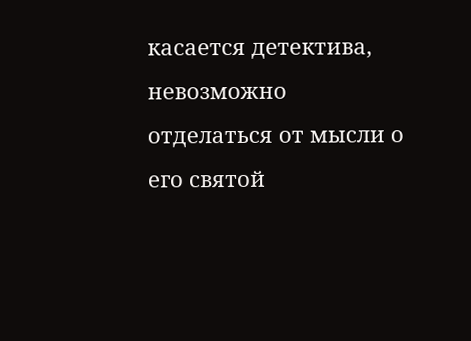касается детектива, невозможно отделаться от мысли о его святой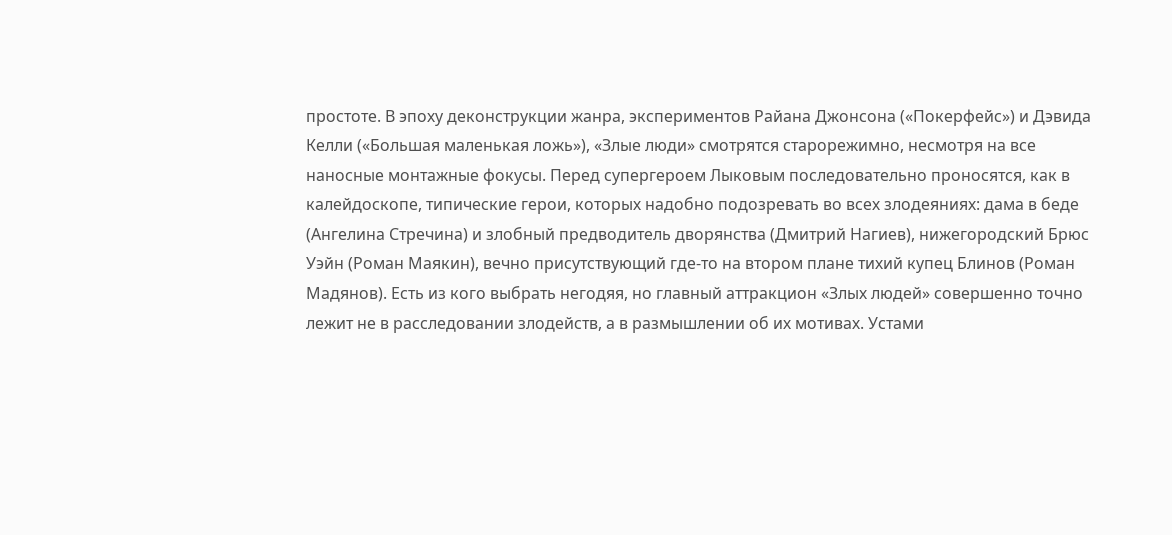простоте. В эпоху деконструкции жанра, экспериментов Райана Джонсона («Покерфейс») и Дэвида Келли («Большая маленькая ложь»), «Злые люди» смотрятся старорежимно, несмотря на все наносные монтажные фокусы. Перед супергероем Лыковым последовательно проносятся, как в калейдоскопе, типические герои, которых надобно подозревать во всех злодеяниях: дама в беде (Ангелина Стречина) и злобный предводитель дворянства (Дмитрий Нагиев), нижегородский Брюс Уэйн (Роман Маякин), вечно присутствующий где-то на втором плане тихий купец Блинов (Роман Мадянов). Есть из кого выбрать негодяя, но главный аттракцион «Злых людей» совершенно точно лежит не в расследовании злодейств, а в размышлении об их мотивах. Устами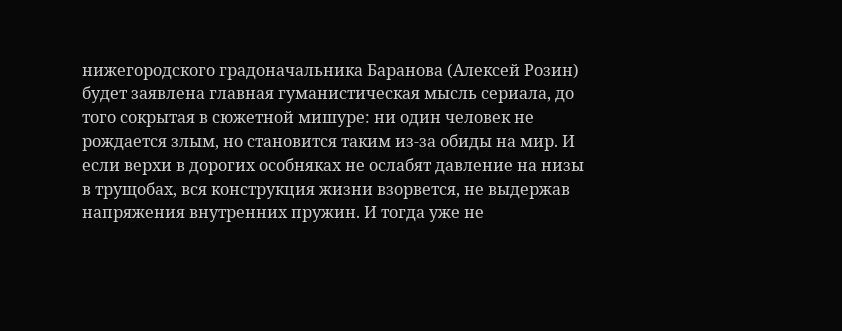нижегородского градоначальника Баранова (Алексей Розин) будет заявлена главная гуманистическая мысль сериала, до того сокрытая в сюжетной мишуре: ни один человек не рождается злым, но становится таким из-за обиды на мир. И если верхи в дорогих особняках не ослабят давление на низы в трущобах, вся конструкция жизни взорвется, не выдержав напряжения внутренних пружин. И тогда уже не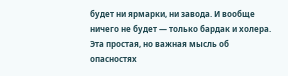будет ни ярмарки, ни завода. И вообще ничего не будет — только бардак и холера. Эта простая, но важная мысль об опасностях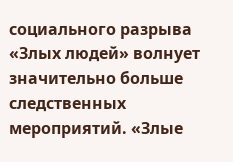социального разрыва «Злых людей» волнует значительно больше следственных мероприятий. «Злые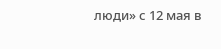люди» с 12 мая в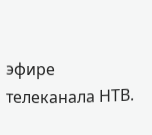эфире телеканала НТВ.